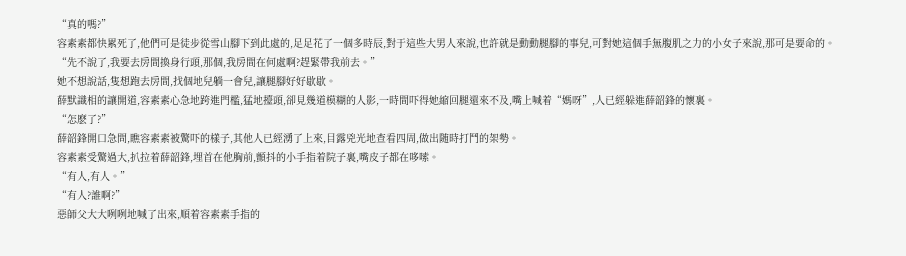“真的嗎?”
容素素都快累死了,他們可是徒步從雪山腳下到此處的,足足花了一個多時辰,對于這些大男人來說,也許就是動動腿腳的事兒,可對她這個手無腹肌之力的小女子來說,那可是要命的。
“先不說了,我要去房間換身行頭,那個,我房間在何處啊?趕緊帶我前去。”
她不想說話,隻想跑去房間,找個地兒躺一會兒,讓腿腳好好歇歇。
薛默識相的讓開道,容素素心急地跨進門檻,猛地擡頭,卻見幾道模糊的人影,一時間吓得她縮回腿還來不及,嘴上喊着“媽呀”,人已經躲進薛韶鋒的懷裏。
“怎麽了?”
薛韶鋒開口急問,瞧容素素被驚吓的樣子,其他人已經湧了上來,目露兇光地查看四周,做出随時打鬥的架勢。
容素素受驚過大,扒拉着薛韶鋒,埋首在他胸前,顫抖的小手指着院子裏,嘴皮子都在哆嗦。
“有人,有人。”
“有人?誰啊?”
惡師父大大咧咧地喊了出來,順着容素素手指的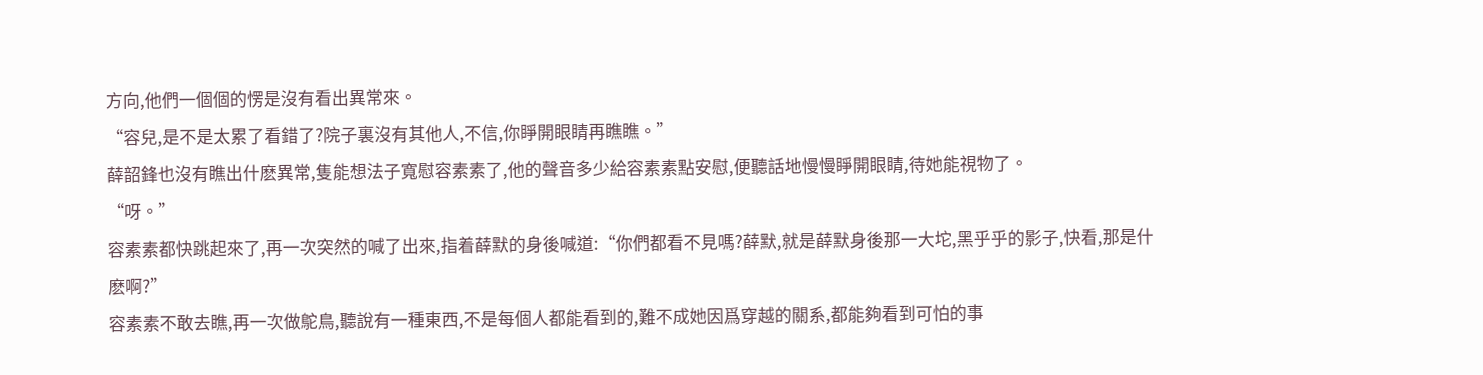方向,他們一個個的愣是沒有看出異常來。
“容兒,是不是太累了看錯了?院子裏沒有其他人,不信,你睜開眼睛再瞧瞧。”
薛韶鋒也沒有瞧出什麽異常,隻能想法子寬慰容素素了,他的聲音多少給容素素點安慰,便聽話地慢慢睜開眼睛,待她能視物了。
“呀。”
容素素都快跳起來了,再一次突然的喊了出來,指着薛默的身後喊道:“你們都看不見嗎?薛默,就是薛默身後那一大坨,黑乎乎的影子,快看,那是什麽啊?”
容素素不敢去瞧,再一次做鴕鳥,聽說有一種東西,不是每個人都能看到的,難不成她因爲穿越的關系,都能夠看到可怕的事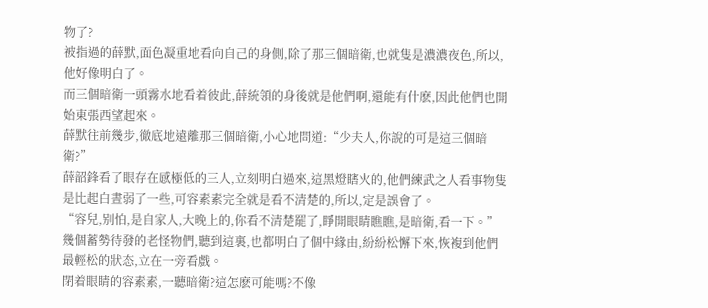物了?
被指過的薛默,面色凝重地看向自己的身側,除了那三個暗衛,也就隻是濃濃夜色,所以,他好像明白了。
而三個暗衛一頭霧水地看着彼此,薛統領的身後就是他們啊,還能有什麽,因此他們也開始東張西望起來。
薛默往前幾步,徹底地遠離那三個暗衛,小心地問道:“少夫人,你說的可是這三個暗衛?”
薛韶鋒看了眼存在感極低的三人,立刻明白過來,這黑燈瞎火的,他們練武之人看事物隻是比起白晝弱了一些,可容素素完全就是看不清楚的,所以,定是誤會了。
“容兒,别怕,是自家人,大晚上的,你看不清楚罷了,睜開眼睛瞧瞧,是暗衛,看一下。”
幾個蓄勢待發的老怪物們,聽到這裏,也都明白了個中緣由,紛紛松懈下來,恢複到他們最輕松的狀态,立在一旁看戲。
閉着眼睛的容素素,一聽暗衛?這怎麽可能嗎?不像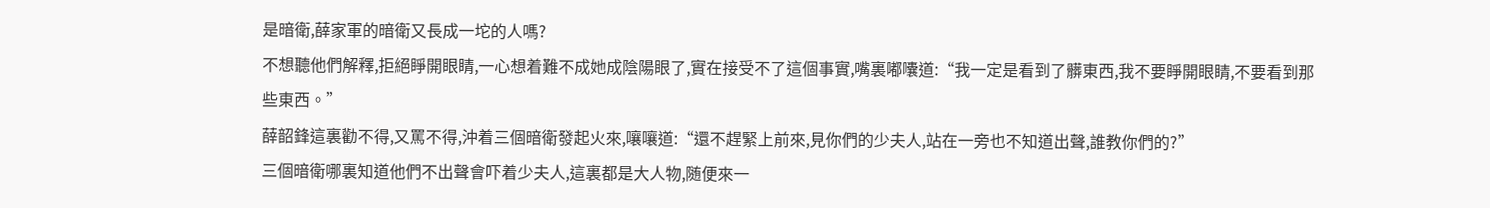是暗衛,薛家軍的暗衛又長成一坨的人嗎?
不想聽他們解釋,拒絕睜開眼睛,一心想着難不成她成陰陽眼了,實在接受不了這個事實,嘴裏嘟囔道:“我一定是看到了髒東西,我不要睜開眼睛,不要看到那些東西。”
薛韶鋒這裏勸不得,又罵不得,沖着三個暗衛發起火來,嚷嚷道:“還不趕緊上前來,見你們的少夫人,站在一旁也不知道出聲,誰教你們的?”
三個暗衛哪裏知道他們不出聲會吓着少夫人,這裏都是大人物,随便來一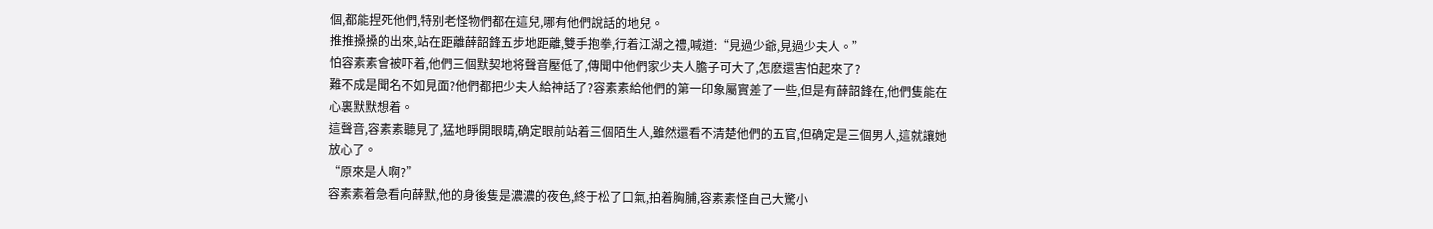個,都能捏死他們,特别老怪物們都在這兒,哪有他們說話的地兒。
推推搡搡的出來,站在距離薛韶鋒五步地距離,雙手抱拳,行着江湖之禮,喊道:“見過少爺,見過少夫人。”
怕容素素會被吓着,他們三個默契地将聲音壓低了,傳聞中他們家少夫人膽子可大了,怎麽還害怕起來了?
難不成是聞名不如見面?他們都把少夫人給神話了?容素素給他們的第一印象屬實差了一些,但是有薛韶鋒在,他們隻能在心裏默默想着。
這聲音,容素素聽見了,猛地睜開眼睛,确定眼前站着三個陌生人,雖然還看不清楚他們的五官,但确定是三個男人,這就讓她放心了。
“原來是人啊?”
容素素着急看向薛默,他的身後隻是濃濃的夜色,終于松了口氣,拍着胸脯,容素素怪自己大驚小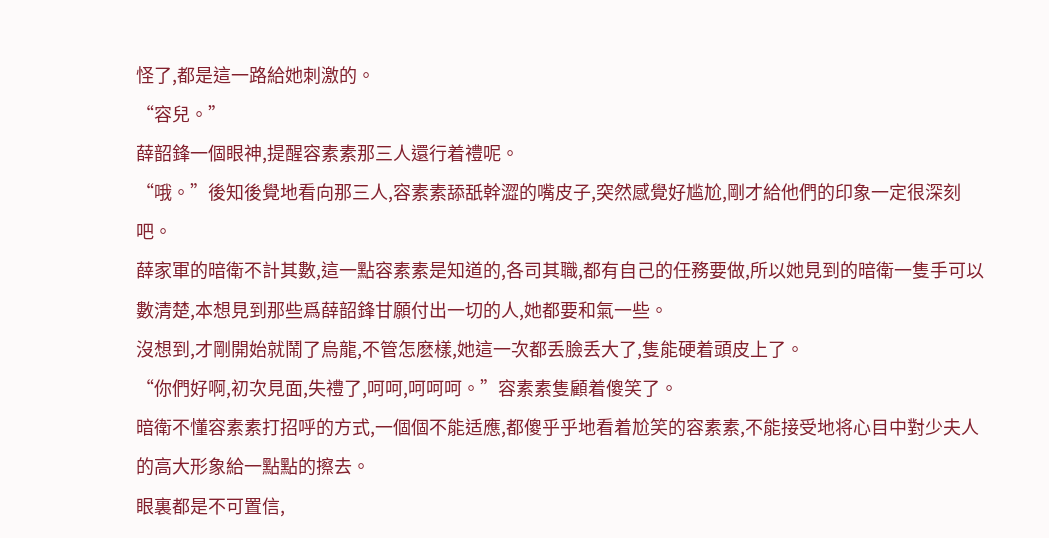怪了,都是這一路給她刺激的。
“容兒。”
薛韶鋒一個眼神,提醒容素素那三人還行着禮呢。
“哦。”後知後覺地看向那三人,容素素舔舐幹澀的嘴皮子,突然感覺好尴尬,剛才給他們的印象一定很深刻吧。
薛家軍的暗衛不計其數,這一點容素素是知道的,各司其職,都有自己的任務要做,所以她見到的暗衛一隻手可以數清楚,本想見到那些爲薛韶鋒甘願付出一切的人,她都要和氣一些。
沒想到,才剛開始就鬧了烏龍,不管怎麽樣,她這一次都丢臉丢大了,隻能硬着頭皮上了。
“你們好啊,初次見面,失禮了,呵呵,呵呵呵。”容素素隻顧着傻笑了。
暗衛不懂容素素打招呼的方式,一個個不能适應,都傻乎乎地看着尬笑的容素素,不能接受地将心目中對少夫人的高大形象給一點點的擦去。
眼裏都是不可置信,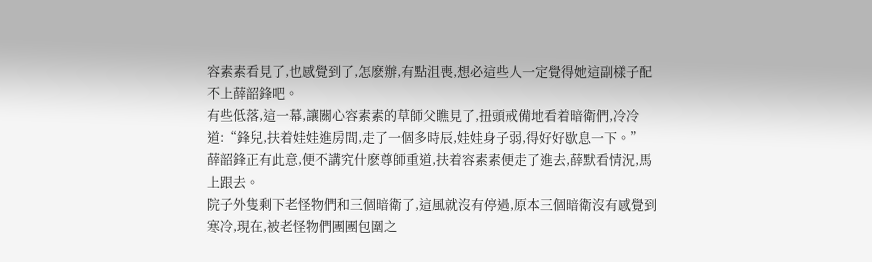容素素看見了,也感覺到了,怎麽辦,有點沮喪,想必這些人一定覺得她這副樣子配不上薛韶鋒吧。
有些低落,這一幕,讓關心容素素的草師父瞧見了,扭頭戒備地看着暗衛們,冷冷道:“鋒兒,扶着娃娃進房間,走了一個多時辰,娃娃身子弱,得好好歇息一下。”
薛韶鋒正有此意,便不講究什麽尊師重道,扶着容素素便走了進去,薛默看情況,馬上跟去。
院子外隻剩下老怪物們和三個暗衛了,這風就沒有停過,原本三個暗衛沒有感覺到寒冷,現在,被老怪物們團團包圍之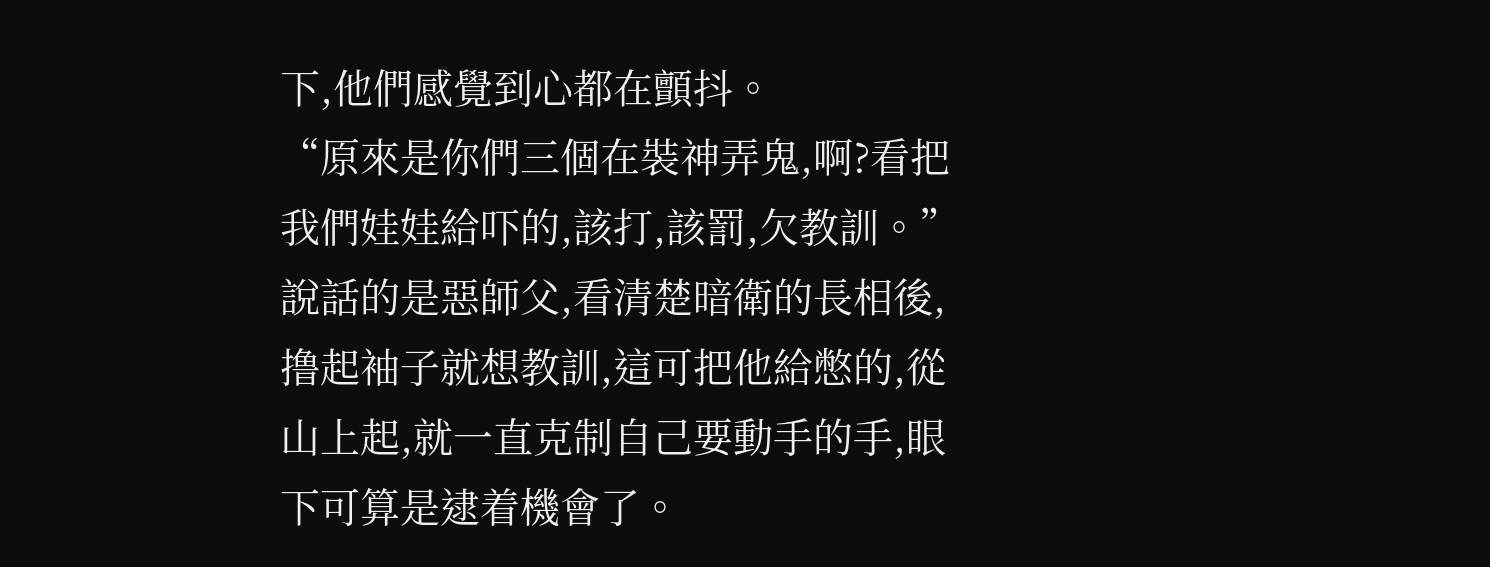下,他們感覺到心都在顫抖。
“原來是你們三個在裝神弄鬼,啊?看把我們娃娃給吓的,該打,該罰,欠教訓。”
說話的是惡師父,看清楚暗衛的長相後,撸起袖子就想教訓,這可把他給憋的,從山上起,就一直克制自己要動手的手,眼下可算是逮着機會了。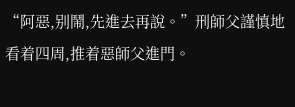“阿惡,别鬧,先進去再說。”刑師父謹慎地看着四周,推着惡師父進門。